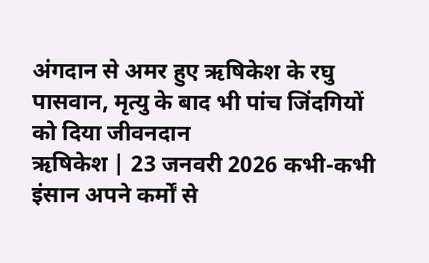अंगदान से अमर हुए ऋषिकेश के रघु पासवान, मृत्यु के बाद भी पांच जिंदगियों को दिया जीवनदान
ऋषिकेश | 23 जनवरी 2026 कभी-कभी इंसान अपने कर्मों से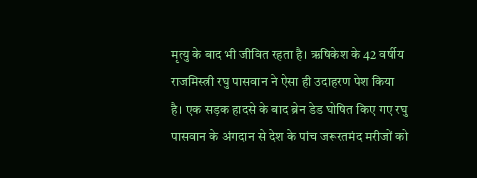मृत्यु के बाद भी जीवित रहता है। ऋषिकेश के 42 वर्षीय राजमिस्त्री रघु पासवान ने ऐसा ही उदाहरण पेश किया है। एक सड़क हादसे के बाद ब्रेन डेड घोषित किए गए रघु पासवान के अंगदान से देश के पांच जरूरतमंद मरीजों को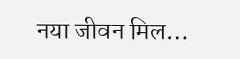नया जीवन मिल…